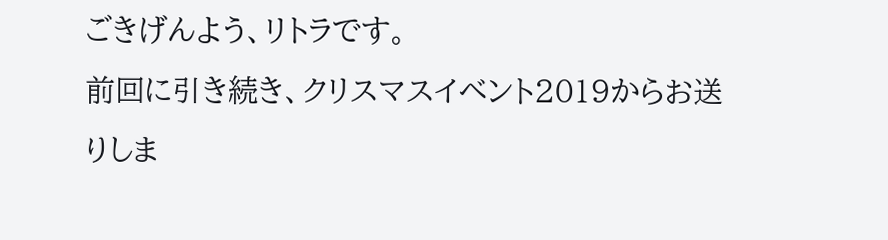ごきげんよう、リトラです。
前回に引き続き、クリスマスイベント2019からお送りしま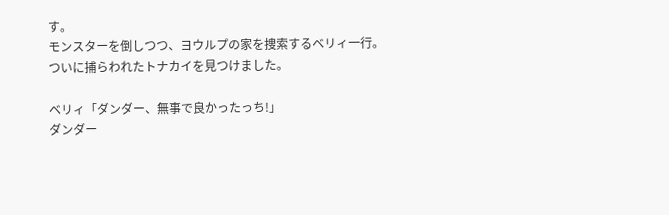す。
モンスターを倒しつつ、ヨウルプの家を捜索するベリィ一行。
ついに捕らわれたトナカイを見つけました。

ベリィ「ダンダー、無事で良かったっち!」
ダンダー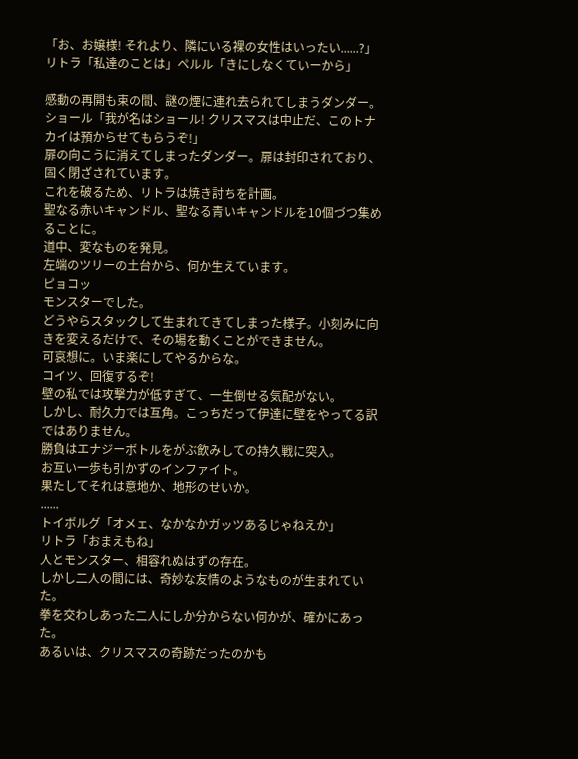「お、お嬢様! それより、隣にいる裸の女性はいったい......?」
リトラ「私達のことは」ペルル「きにしなくていーから」

感動の再開も束の間、謎の煙に連れ去られてしまうダンダー。
ショール「我が名はショール! クリスマスは中止だ、このトナカイは預からせてもらうぞ!」
扉の向こうに消えてしまったダンダー。扉は封印されており、固く閉ざされています。
これを破るため、リトラは焼き討ちを計画。
聖なる赤いキャンドル、聖なる青いキャンドルを10個づつ集めることに。
道中、変なものを発見。
左端のツリーの土台から、何か生えています。
ピョコッ
モンスターでした。
どうやらスタックして生まれてきてしまった様子。小刻みに向きを変えるだけで、その場を動くことができません。
可哀想に。いま楽にしてやるからな。
コイツ、回復するぞ!
壁の私では攻撃力が低すぎて、一生倒せる気配がない。
しかし、耐久力では互角。こっちだって伊達に壁をやってる訳ではありません。
勝負はエナジーボトルをがぶ飲みしての持久戦に突入。
お互い一歩も引かずのインファイト。
果たしてそれは意地か、地形のせいか。
......
トイボルグ「オメェ、なかなかガッツあるじゃねえか」
リトラ「おまえもね」
人とモンスター、相容れぬはずの存在。
しかし二人の間には、奇妙な友情のようなものが生まれていた。
拳を交わしあった二人にしか分からない何かが、確かにあった。
あるいは、クリスマスの奇跡だったのかも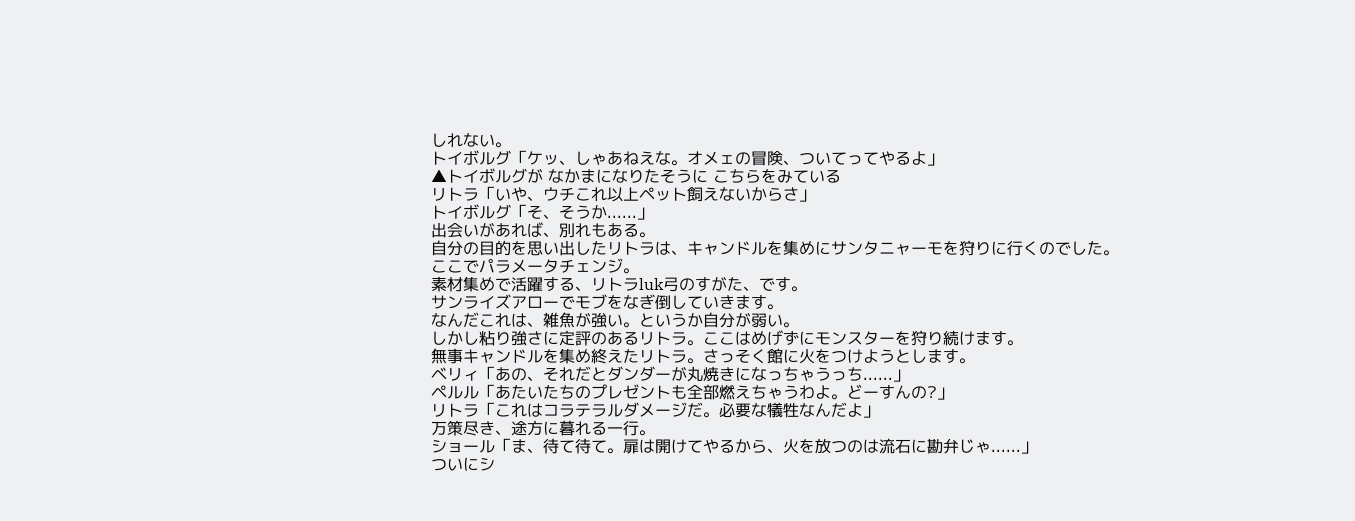しれない。
トイボルグ「ケッ、しゃあねえな。オメェの冒険、ついてってやるよ」
▲トイボルグが なかまになりたそうに こちらをみている
リトラ「いや、ウチこれ以上ペット飼えないからさ」
トイボルグ「そ、そうか......」
出会いがあれば、別れもある。
自分の目的を思い出したリトラは、キャンドルを集めにサンタニャーモを狩りに行くのでした。
ここでパラメータチェンジ。
素材集めで活躍する、リトラluk弓のすがた、です。
サンライズアローでモブをなぎ倒していきます。
なんだこれは、雑魚が強い。というか自分が弱い。
しかし粘り強さに定評のあるリトラ。ここはめげずにモンスターを狩り続けます。
無事キャンドルを集め終えたリトラ。さっそく館に火をつけようとします。
ベリィ「あの、それだとダンダーが丸焼きになっちゃうっち......」
ペルル「あたいたちのプレゼントも全部燃えちゃうわよ。どーすんの?」
リトラ「これはコラテラルダメージだ。必要な犠牲なんだよ」
万策尽き、途方に暮れる一行。
ショール「ま、待て待て。扉は開けてやるから、火を放つのは流石に勘弁じゃ......」
ついにシ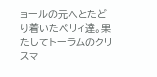ョールの元へとたどり着いたベリィ達。果たしてトーラムのクリスマ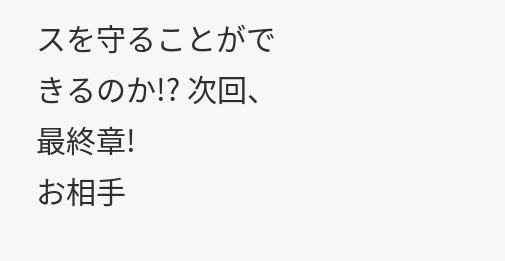スを守ることができるのか!? 次回、最終章!
お相手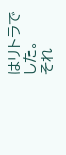はリトラでした。
それ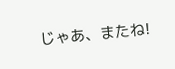じゃあ、またね!